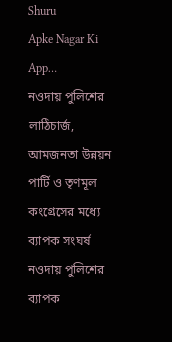Shuru
Apke Nagar Ki App…
নওদায় পুলিশের লাঠিচার্জ, আমজনতা উন্নয়ন পার্টি ও তৃণমূল কংগ্রেসের মধ্যে ব্যাপক সংঘর্ষ নওদায় পুলিশের ব্যাপক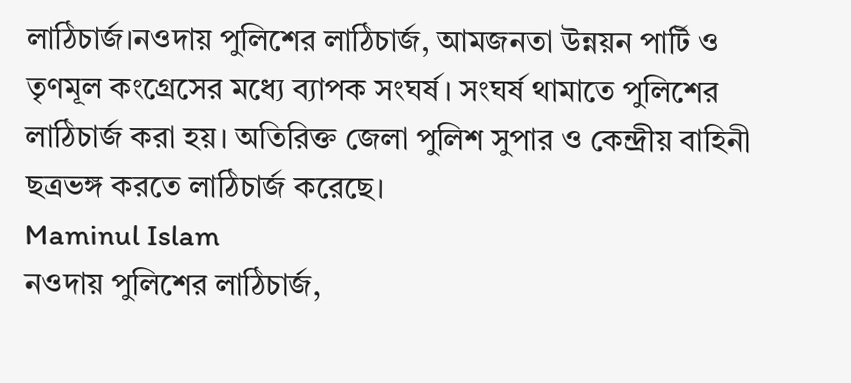লাঠিচার্জ।নওদায় পুলিশের লাঠিচার্জ, আমজনতা উন্নয়ন পার্টি ও তৃণমূল কংগ্রেসের মধ্যে ব্যাপক সংঘর্ষ। সংঘর্ষ থামাতে পুলিশের লাঠিচার্জ করা হয়। অতিরিক্ত জেলা পুলিশ সুপার ও কেন্দ্রীয় বাহিনী ছত্রভঙ্গ করতে লাঠিচার্জ করেছে।
Maminul Islam
নওদায় পুলিশের লাঠিচার্জ,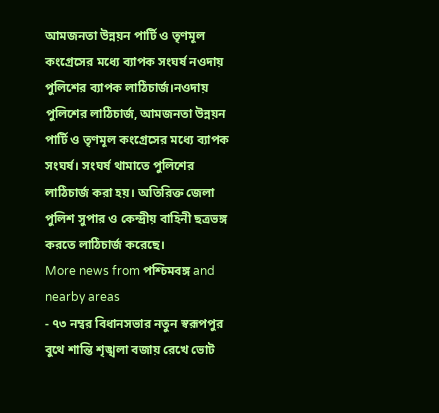আমজনতা উন্নয়ন পার্টি ও তৃণমূল কংগ্রেসের মধ্যে ব্যাপক সংঘর্ষ নওদায় পুলিশের ব্যাপক লাঠিচার্জ।নওদায় পুলিশের লাঠিচার্জ, আমজনতা উন্নয়ন পার্টি ও তৃণমূল কংগ্রেসের মধ্যে ব্যাপক সংঘর্ষ। সংঘর্ষ থামাতে পুলিশের লাঠিচার্জ করা হয়। অতিরিক্ত জেলা পুলিশ সুপার ও কেন্দ্রীয় বাহিনী ছত্রভঙ্গ করতে লাঠিচার্জ করেছে।
More news from পশ্চিমবঙ্গ and nearby areas
- ৭৩ নম্বর বিধানসভার নতুন স্বরূপপুর বুথে শান্তি শৃঙ্খলা বজায় রেখে ভোট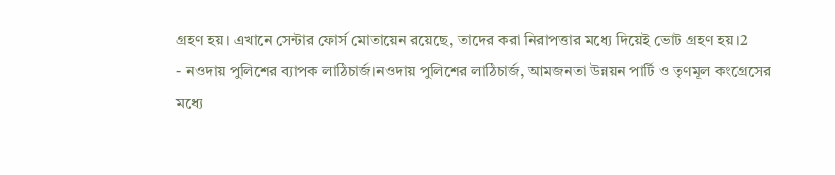গ্রহণ হয়। এখানে সেন্টার ফোর্স মোতায়েন রয়েছে, তাদের করা নিরাপত্তার মধ্যে দিয়েই ভোট গ্রহণ হয়।2
- নওদায় পুলিশের ব্যাপক লাঠিচার্জ।নওদায় পুলিশের লাঠিচার্জ, আমজনতা উন্নয়ন পার্টি ও তৃণমূল কংগ্রেসের মধ্যে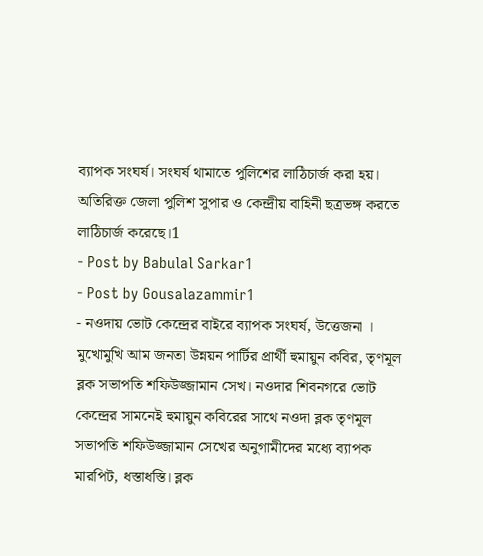ব্যাপক সংঘর্ষ। সংঘর্ষ থামাতে পুলিশের লাঠিচার্জ করা হয়। অতিরিক্ত জেলা পুলিশ সুপার ও কেন্দ্রীয় বাহিনী ছত্রভঙ্গ করতে লাঠিচার্জ করেছে।1
- Post by Babulal Sarkar1
- Post by Gousalazammir1
- নওদায় ভোট কেন্দ্রের বাইরে ব্যাপক সংঘর্ষ, উত্তেজনা । মুখোমুখি আম জনতা উন্নয়ন পার্টির প্রার্থী হুমায়ুন কবির, তৃণমূল ব্লক সভাপতি শফিউজ্জামান সেখ। নওদার শিবনগরে ভোট কেন্দ্রের সামনেই হুমায়ুন কবিরের সাথে নওদা ব্লক তৃণমূল সভাপতি শফিউজ্জামান সেখের অনুগামীদের মধ্যে ব্যাপক মারপিট, ধস্তাধস্তি। ব্লক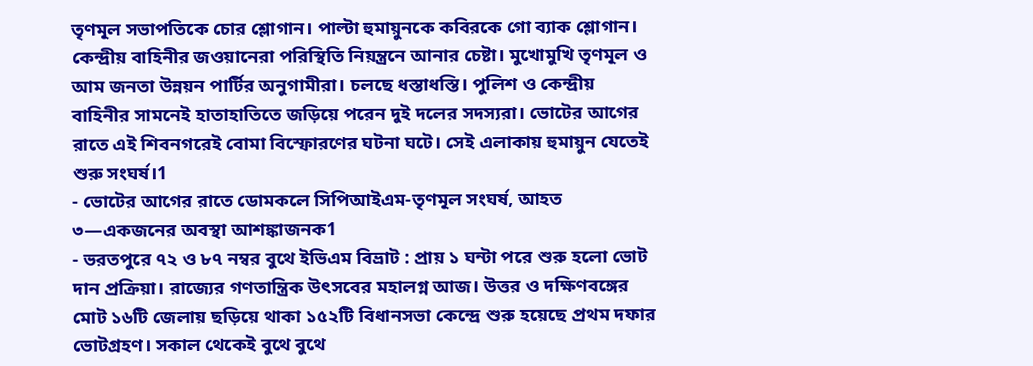তৃণমূল সভাপতিকে চোর শ্লোগান। পাল্টা হুমায়ুনকে কবিরকে গো ব্যাক শ্লোগান। কেন্দ্রীয় বাহিনীর জওয়ানেরা পরিস্থিতি নিয়ন্ত্রনে আনার চেষ্টা। মুখোমুখি তৃণমূল ও আম জনতা উন্নয়ন পার্টির অনুগামীরা। চলছে ধস্তাধস্তি। পুলিশ ও কেন্দ্রীয় বাহিনীর সামনেই হাতাহাতিতে জড়িয়ে পরেন দুই দলের সদস্যরা। ভোটের আগের রাতে এই শিবনগরেই বোমা বিস্ফোরণের ঘটনা ঘটে। সেই এলাকায় হুমায়ুন যেতেই শুরু সংঘর্ষ।1
- ভোটের আগের রাতে ডোমকলে সিপিআইএম-তৃণমূল সংঘর্ষ, আহত ৩—একজনের অবস্থা আশঙ্কাজনক1
- ভরতপুরে ৭২ ও ৮৭ নম্বর বুথে ইভিএম বিভ্রাট : প্রায় ১ ঘন্টা পরে শুরু হলো ভোট দান প্রক্রিয়া। রাজ্যের গণতান্ত্রিক উৎসবের মহালগ্ন আজ। উত্তর ও দক্ষিণবঙ্গের মোট ১৬টি জেলায় ছড়িয়ে থাকা ১৫২টি বিধানসভা কেন্দ্রে শুরু হয়েছে প্রথম দফার ভোটগ্রহণ। সকাল থেকেই বুথে বুথে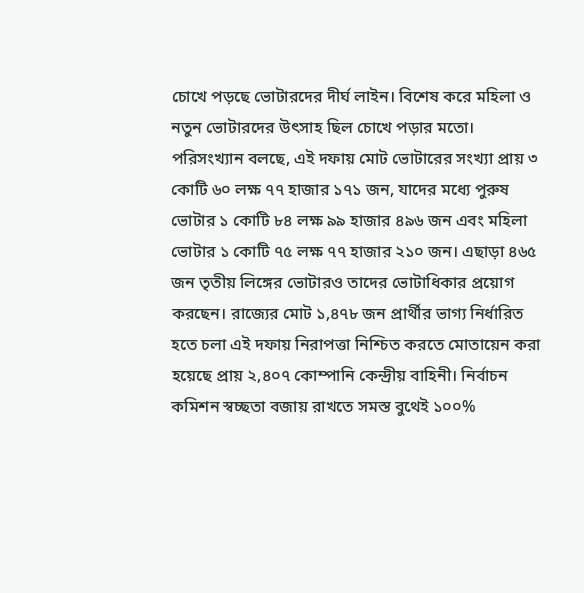চোখে পড়ছে ভোটারদের দীর্ঘ লাইন। বিশেষ করে মহিলা ও নতুন ভোটারদের উৎসাহ ছিল চোখে পড়ার মতো। পরিসংখ্যান বলছে, এই দফায় মোট ভোটারের সংখ্যা প্রায় ৩ কোটি ৬০ লক্ষ ৭৭ হাজার ১৭১ জন, যাদের মধ্যে পুরুষ ভোটার ১ কোটি ৮৪ লক্ষ ৯৯ হাজার ৪৯৬ জন এবং মহিলা ভোটার ১ কোটি ৭৫ লক্ষ ৭৭ হাজার ২১০ জন। এছাড়া ৪৬৫ জন তৃতীয় লিঙ্গের ভোটারও তাদের ভোটাধিকার প্রয়োগ করছেন। রাজ্যের মোট ১,৪৭৮ জন প্রার্থীর ভাগ্য নির্ধারিত হতে চলা এই দফায় নিরাপত্তা নিশ্চিত করতে মোতায়েন করা হয়েছে প্রায় ২,৪০৭ কোম্পানি কেন্দ্রীয় বাহিনী। নির্বাচন কমিশন স্বচ্ছতা বজায় রাখতে সমস্ত বুথেই ১০০%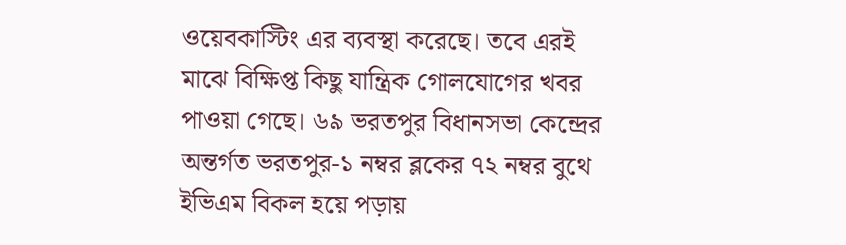ওয়েবকাস্টিং এর ব্যবস্থা করেছে। তবে এরই মাঝে বিক্ষিপ্ত কিছু যান্ত্রিক গোলযোগের খবর পাওয়া গেছে। ৬৯ ভরতপুর বিধানসভা কেন্দ্রের অন্তর্গত ভরতপুর-১ নম্বর ব্লকের ৭২ নম্বর বুথে ইভিএম বিকল হয়ে পড়ায়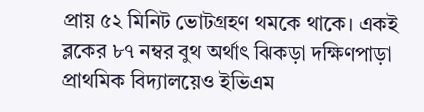প্রায় ৫২ মিনিট ভোটগ্রহণ থমকে থাকে। একই ব্লকের ৮৭ নম্বর বুথ অর্থাৎ ঝিকড়া দক্ষিণপাড়া প্রাথমিক বিদ্যালয়েও ইভিএম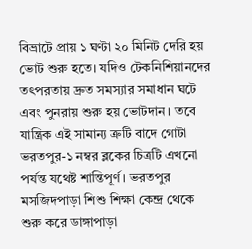বিভ্রাটে প্রায় ১ ঘণ্টা ২০ মিনিট দেরি হয় ভোট শুরু হতে। যদিও টেকনিশিয়ানদের তৎপরতায় দ্রুত সমস্যার সমাধান ঘটে এবং পুনরায় শুরু হয় ভোটদান। তবে যান্ত্রিক এই সামান্য ত্রুটি বাদে গোটা ভরতপুর-১ নম্বর ব্লকের চিত্রটি এখনো পর্যন্ত যথেষ্ট শান্তিপূর্ণ। ভরতপুর মসজিদপাড়া শিশু শিক্ষা কেন্দ্র থেকে শুরু করে ডাঙ্গাপাড়া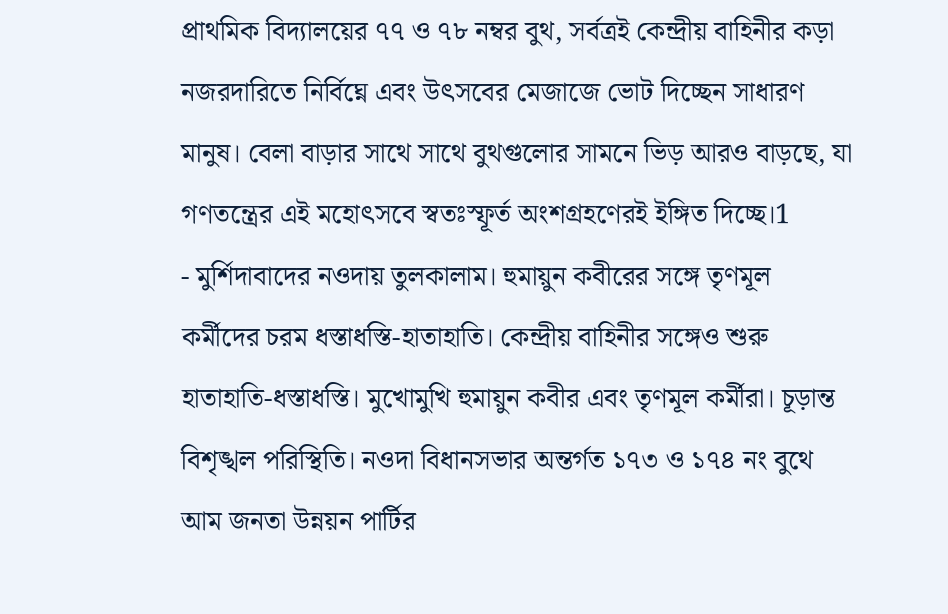প্রাথমিক বিদ্যালয়ের ৭৭ ও ৭৮ নম্বর বুথ, সর্বত্রই কেন্দ্রীয় বাহিনীর কড়া নজরদারিতে নির্বিঘ্নে এবং উৎসবের মেজাজে ভোট দিচ্ছেন সাধারণ মানুষ। বেলা বাড়ার সাথে সাথে বুথগুলোর সামনে ভিড় আরও বাড়ছে, যা গণতন্ত্রের এই মহোৎসবে স্বতঃস্ফূর্ত অংশগ্রহণেরই ইঙ্গিত দিচ্ছে।1
- মুর্শিদাবাদের নওদায় তুলকালাম। হুমায়ুন কবীরের সঙ্গে তৃণমূল কর্মীদের চরম ধস্তাধস্তি-হাতাহাতি। কেন্দ্রীয় বাহিনীর সঙ্গেও শুরু হাতাহাতি-ধস্তাধস্তি। মুখোমুখি হুমায়ুন কবীর এবং তৃণমূল কর্মীরা। চূড়ান্ত বিশৃঙ্খল পরিস্থিতি। নওদা বিধানসভার অন্তর্গত ১৭৩ ও ১৭৪ নং বুথে আম জনতা উন্নয়ন পার্টির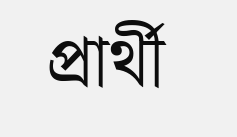প্রার্থী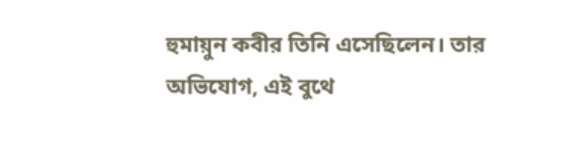হুমায়ুন কবীর তিনি এসেছিলেন। তার অভিযোগ, এই বুথে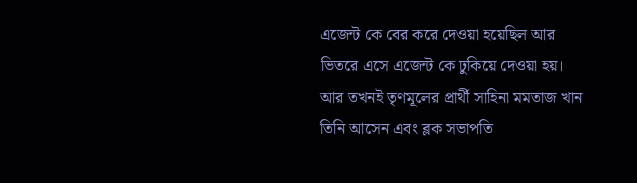এজেন্ট কে বের করে দেওয়া হয়েছিল আর ভিতরে এসে এজেন্ট কে ঢুকিয়ে দেওয়া হয়। আর তখনই তৃণমূলের প্রার্থী সাহিনা মমতাজ খান তিনি আসেন এবং ব্লক সভাপতি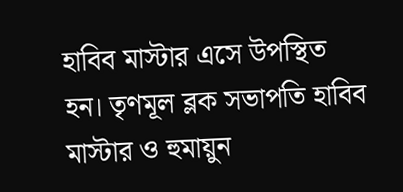হাবিব মাস্টার এসে উপস্থিত হন। তৃণমূল ব্লক সভাপতি হাবিব মাস্টার ও হুমায়ুন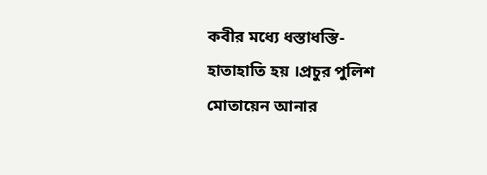কবীর মধ্যে ধস্তাধস্তি-হাতাহাতি হয় ।প্রচুর পুলিশ মোতায়েন আনার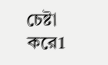চেষ্টা করে1